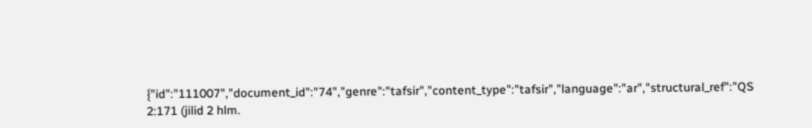{"id":"111007","document_id":"74","genre":"tafsir","content_type":"tafsir","language":"ar","structural_ref":"QS 2:171 (jilid 2 hlm.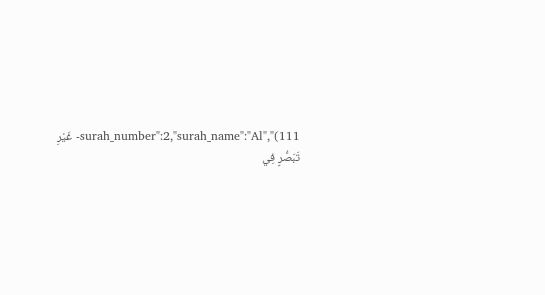111)","surah_number":2,"surah_name":"Al- غَيْرِ تَبَصُّرٍ فِي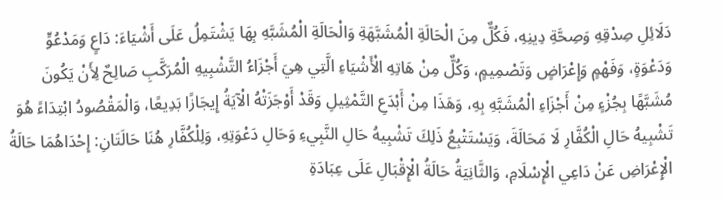دَلَائِلِ صِدْقِهِ وَصِحَّةِ دِينِهِ، فَكُلٌّ مِنَ الْحَالَةِ الْمُشَبَّهَةِ وَالْحَالَةِ الْمُشَبَّهِ بِهَا يَشْتَمِلُ عَلَى أَشْيَاءَ: دَاعٍ وَمَدْعُوٍّ وَدَعْوَةٍ، وَفَهْمٍ وَإِعْرَاضٍ وَتَصْمِيمٍ، وَكُلٌّ مِنْ هَاتِهِ الْأَشْيَاءِ الَّتِي هِيَ أَجْزَاءُ التَّشْبِيهِ الْمُرَكَّبِ صَالِحٌ لِأَنْ يَكُونَ مُشَبَّهًا بِجُزْءٍ مِنْ أَجْزَاءِ الْمُشَبَّهِ بِهِ، وَهَذَا مِنْ أَبْدَعِ التَّمْثِيلِ وَقَدْ أَوْجَزَتْهُ الْآيَةُ إِيجَازًا بَدِيعًا، وَالْمَقْصُودُ ابْتِدَاءً هُوَ تَشْبِيهُ حَالِ الْكُفَّارِ لَا مَحَالَةَ، وَيَسْتَتْبِعُ ذَلِكَ تَشْبِيهُ حَالِ النَّبِيءِ وَحَالِ دَعْوَتِهِ، وَلِلْكُفَّارِ هُنَا حَالَتَانِ: إِحْدَاهُمَا حَالَةُ الْإِعْرَاضِ عَنْ دَاعِي الْإِسْلَامِ، وَالثَّانِيَةُ حَالَةُ الْإِقْبَالِ عَلَى عِبَادَةِ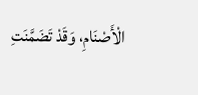الْأَصْنَامِ، وَقَدْ تَضَمَّنَتِ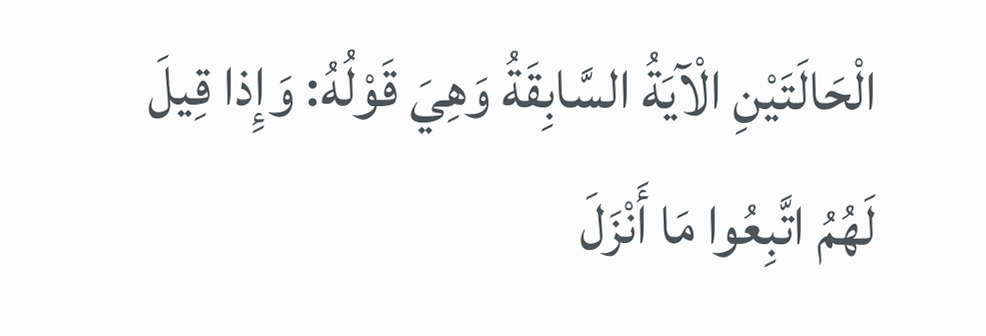الْحَالَتَيْنِ الْآيَةُ السَّابِقَةُ وَهِيَ قَوْلُهُ: وَإِذا قِيلَ لَهُمُ اتَّبِعُوا مَا أَنْزَلَ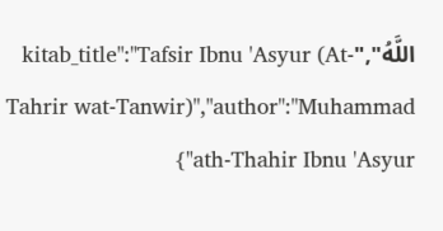اللَّهُ","kitab_title":"Tafsir Ibnu 'Asyur (At-Tahrir wat-Tanwir)","author":"Muhammad ath-Thahir Ibnu 'Asyur"}